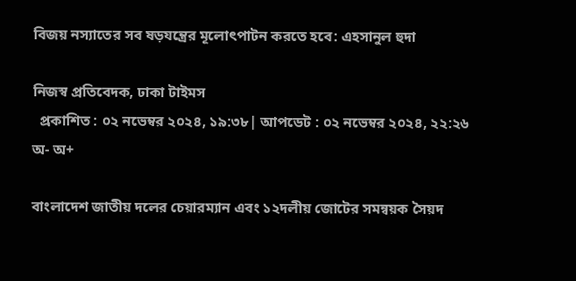বিজয় নস্যাতের সব ষড়যন্ত্রের মূলোৎপাটন করতে হবে: এহসানুল হুদা

নিজস্ব প্রতিবেদক, ঢাকা টাইমস
  প্রকাশিত : ০২ নভেম্বর ২০২৪, ১৯:৩৮| আপডেট : ০২ নভেম্বর ২০২৪, ২২:২৬
অ- অ+

বাংলাদেশ জাতীয় দলের চেয়ারম্যান এবং ১২দলীয় জোটের সমন্বয়ক সৈয়দ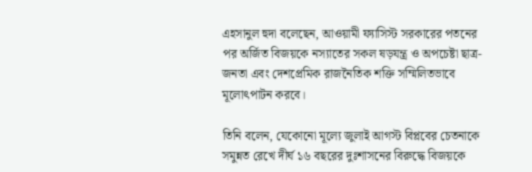এহসানুল হুদা বলেছেন, আওয়ামী ফ্যাসিস্ট সরকারের পতনের পর অর্জিত বিজয়কে নস্যাতের সকল ষড়যন্ত্র ও অপচেষ্টা ছাত্র-জনতা এবং দেশপ্রেমিক রাজনৈতিক শক্তি সম্মিলিতভাবে মূলোৎপাটন করবে।

তিনি বলেন, যেকোনো মূল্যে জুলাই আগস্ট বিপ্লবের চেতনাকে সমুন্নত রেখে দীর্ঘ ১৬ বছরের দুঃশাসনের বিরুদ্ধে বিজয়কে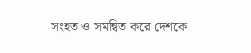সংহত ও সমন্বিত করে দেশকে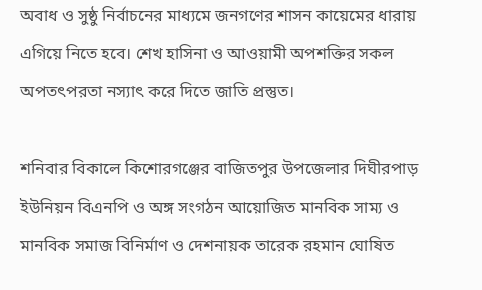অবাধ ও সুষ্ঠু নির্বাচনের মাধ্যমে জনগণের শাসন কায়েমের ধারায় এগিয়ে নিতে হবে। শেখ হাসিনা ও আওয়ামী অপশক্তির সকল অপতৎপরতা নস্যাৎ করে দিতে জাতি প্রস্তুত।

শনিবার বিকালে কিশোরগঞ্জের বাজিতপুর উপজেলার দিঘীরপাড় ইউনিয়ন বিএনপি ও অঙ্গ সংগঠন আয়োজিত মানবিক সাম্য ও মানবিক সমাজ বিনির্মাণ ও দেশনায়ক তারেক রহমান ঘোষিত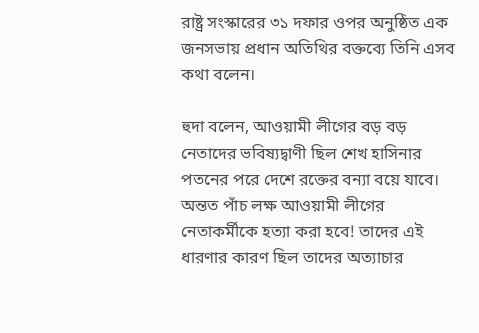রাষ্ট্র সংস্কারের ৩১ দফার ওপর অনুষ্ঠিত এক জনসভায় প্রধান অতিথির বক্তব্যে তিনি এসব কথা বলেন।

হুদা বলেন, আওয়ামী লীগের বড় বড় নেতাদের ভবিষ্যদ্বাণী ছিল শেখ হাসিনার পতনের পরে দেশে রক্তের বন্যা বয়ে যাবে। অন্তত পাঁচ লক্ষ আওয়ামী লীগের নেতাকর্মীকে হত্যা করা হবে! তাদের এই ধারণার কারণ ছিল তাদের অত্যাচার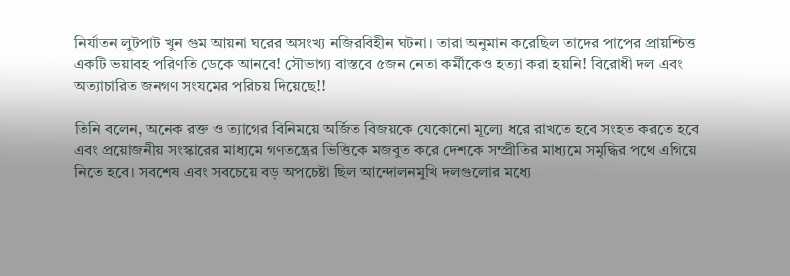নির্যাতন লুটপাট খুন গুম আয়না ঘরের অসংখ্য নজিরবিহীন ঘটনা। তারা অনুমান করেছিল তাদের পাপের প্রায়শ্চিত্ত একটি ভয়াবহ পরিণতি ডেকে আনবে! সৌভাগ্য বাস্তবে ৫জন নেতা কর্মীকেও হত্যা করা হয়নি! বিরোধী দল এবং অত্যাচারিত জনগণ সংযমের পরিচয় দিয়েছে!!

তিনি বলেন, অনেক রক্ত ও ত্যাগের বিনিময়ে অর্জিত বিজয়কে যেকোনো মূল্যে ধরে রাখতে হবে সংহত করতে হবে এবং প্রয়োজনীয় সংস্কারের মাধ্যমে গণতন্ত্রের ভিত্তিকে মজবুত করে দেশকে সম্প্রীতির মাধ্যমে সমৃদ্ধির পথে এগিয়ে নিতে হবে। সবশেষ এবং সবচেয়ে বড় অপচেষ্টা ছিল আন্দোলনমুখি দলগুলোর মধ্যে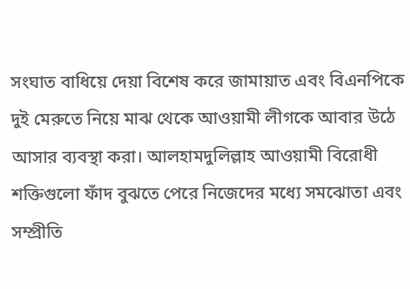সংঘাত বাধিয়ে দেয়া বিশেষ করে জামায়াত এবং বিএনপিকে দুই মেরুতে নিয়ে মাঝ থেকে আওয়ামী লীগকে আবার উঠে আসার ব্যবস্থা করা। আলহামদুলিল্লাহ আওয়ামী বিরোধী শক্তিগুলো ফাঁদ বুঝতে পেরে নিজেদের মধ্যে সমঝোতা এবং সম্প্রীতি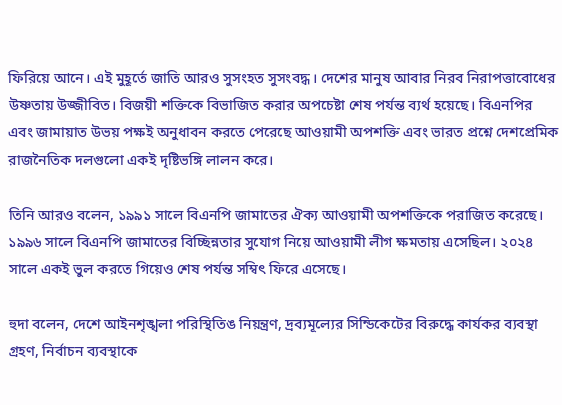ফিরিয়ে আনে। এই মুহূর্তে জাতি আরও সুসংহত সুসংবদ্ধ। দেশের মানুষ আবার নিরব নিরাপত্তাবোধের উষ্ণতায় উজ্জীবিত। বিজয়ী শক্তিকে বিভাজিত করার অপচেষ্টা শেষ পর্যন্ত ব্যর্থ হয়েছে। বিএনপির এবং জামায়াত উভয় পক্ষই অনুধাবন করতে পেরেছে আওয়ামী অপশক্তি এবং ভারত প্রশ্নে দেশপ্রেমিক রাজনৈতিক দলগুলো একই দৃষ্টিভঙ্গি লালন করে।

তিনি আরও বলেন, ১৯৯১ সালে বিএনপি জামাতের ঐক্য আওয়ামী অপশক্তিকে পরাজিত করেছে। ১৯৯৬ সালে বিএনপি জামাতের বিচ্ছিন্নতার সুযোগ নিয়ে আওয়ামী লীগ ক্ষমতায় এসেছিল। ২০২৪ সালে একই ভুল করতে গিয়েও শেষ পর্যন্ত সম্বিৎ ফিরে এসেছে।

হুদা বলেন, দেশে আইনশৃঙ্খলা পরিস্থিতিঙ নিয়ন্ত্রণ, দ্রব্যমূল্যের সিন্ডিকেটের বিরুদ্ধে কার্যকর ব্যবস্থা গ্রহণ, নির্বাচন ব্যবস্থাকে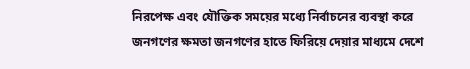নিরপেক্ষ এবং যৌক্তিক সময়ের মধ্যে নির্বাচনের ব্যবস্থা করে জনগণের ক্ষমতা জনগণের হাতে ফিরিয়ে দেয়ার মাধ্যমে দেশে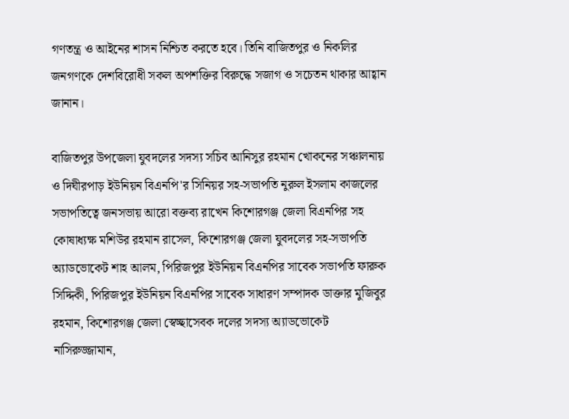গণতন্ত্র ও আইনের শাসন নিশ্চিত করতে হবে। তিনি বাজিতপুর ও নিকলির জনগণকে দেশবিরোধী সকল অপশক্তির বিরুদ্ধে সজাগ ও সচেতন থাকার আহ্বান জানান।

বাজিতপুর উপজেলা যুবদলের সদস্য সচিব আনিসুর রহমান খোকনের সঞ্চালনায় ও দিঘীরপাড় ইউনিয়ন বিএনপি'র সিনিয়র সহ-সভাপতি নুরুল ইসলাম কাজলের সভাপতিত্বে জনসভায় আরো বক্তব্য রাখেন কিশোরগঞ্জ জেলা বিএনপির সহ কোষাধ্যক্ষ মশিউর রহমান রাসেল, কিশোরগঞ্জ জেলা যুবদলের সহ-সভাপতি অ্যাডভোকেট শাহ আলম, পিরিজপুর ইউনিয়ন বিএনপির সাবেক সভাপতি ফারুক সিদ্দিকী, পিরিজপুর ইউনিয়ন বিএনপির সাবেক সাধারণ সম্পাদক ডাক্তার মুজিবুর রহমান, কিশোরগঞ্জ জেলা স্বেচ্ছাসেবক দলের সদস্য অ্যাডভোকেট নাসিরুজ্জামান,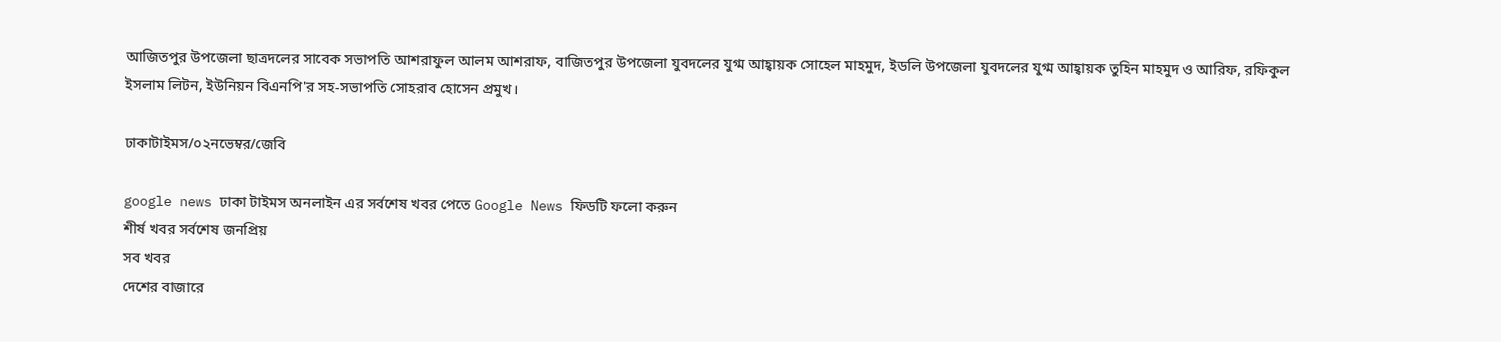আজিতপুর উপজেলা ছাত্রদলের সাবেক সভাপতি আশরাফুল আলম আশরাফ, বাজিতপুর উপজেলা যুবদলের যুগ্ম আহ্বায়ক সোহেল মাহমুদ, ইডলি উপজেলা যুবদলের যুগ্ম আহ্বায়ক তুহিন মাহমুদ ও আরিফ, রফিকুল ইসলাম লিটন, ইউনিয়ন বিএনপি'র সহ-সভাপতি সোহরাব হোসেন প্রমুখ।

ঢাকাটাইমস/০২নভেম্বর/জেবি

google news ঢাকা টাইমস অনলাইন এর সর্বশেষ খবর পেতে Google News ফিডটি ফলো করুন
শীর্ষ খবর সর্বশেষ জনপ্রিয়
সব খবর
দেশের বাজারে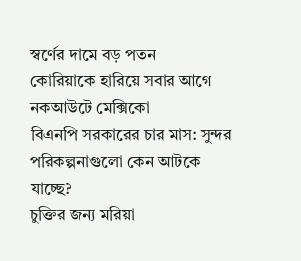স্বর্ণের দামে বড় পতন
কোরিয়াকে হারিয়ে সবার আগে নকআউটে মেক্সিকো
বিএনপি সরকারের চার মাস: সুন্দর পরিকল্পনাগুলো কেন আটকে যাচ্ছে?
চুক্তির জন্য মরিয়া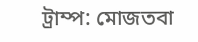ট্রাম্প: মোজতবা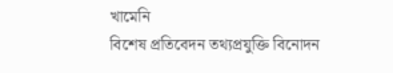খামেনি
বিশেষ প্রতিবেদন তথ্যপ্রযুক্তি বিনোদন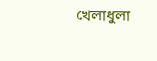খেলাধুলা